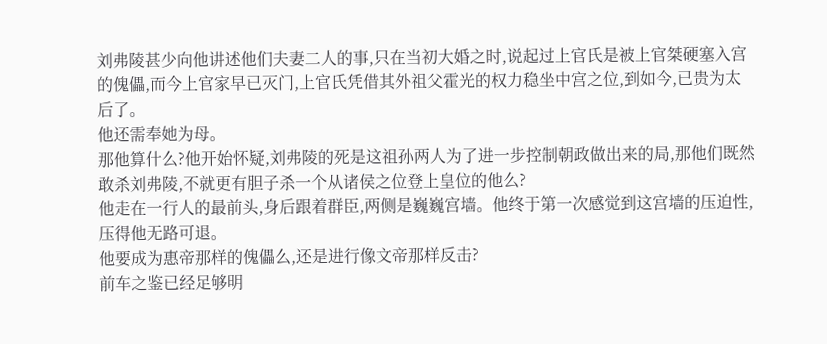刘弗陵甚少向他讲述他们夫妻二人的事,只在当初大婚之时,说起过上官氏是被上官桀硬塞入宫的傀儡,而今上官家早已灭门,上官氏凭借其外祖父霍光的权力稳坐中宫之位,到如今,已贵为太后了。
他还需奉她为母。
那他算什么?他开始怀疑,刘弗陵的死是这祖孙两人为了进一步控制朝政做出来的局,那他们既然敢杀刘弗陵,不就更有胆子杀一个从诸侯之位登上皇位的他么?
他走在一行人的最前头,身后跟着群臣,两侧是巍巍宫墙。他终于第一次感觉到这宫墙的压迫性,压得他无路可退。
他要成为惠帝那样的傀儡么,还是进行像文帝那样反击?
前车之鉴已经足够明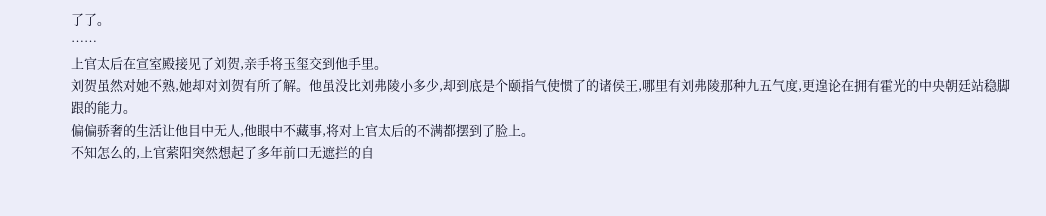了了。
……
上官太后在宣室殿接见了刘贺,亲手将玉玺交到他手里。
刘贺虽然对她不熟,她却对刘贺有所了解。他虽没比刘弗陵小多少,却到底是个颐指气使惯了的诸侯王,哪里有刘弗陵那种九五气度,更遑论在拥有霍光的中央朝廷站稳脚跟的能力。
偏偏骄奢的生活让他目中无人,他眼中不藏事,将对上官太后的不满都摆到了脸上。
不知怎么的,上官萦阳突然想起了多年前口无遮拦的自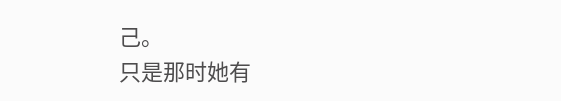己。
只是那时她有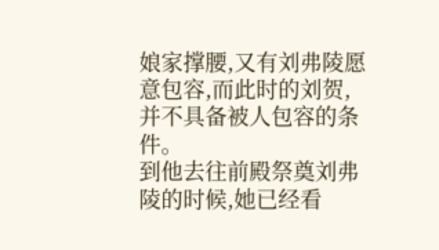娘家撑腰,又有刘弗陵愿意包容,而此时的刘贺,并不具备被人包容的条件。
到他去往前殿祭奠刘弗陵的时候,她已经看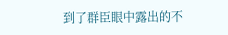到了群臣眼中露出的不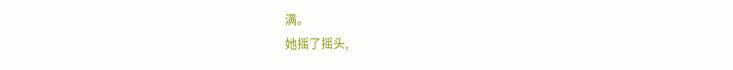满。
她摇了摇头,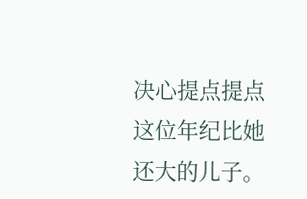决心提点提点这位年纪比她还大的儿子。